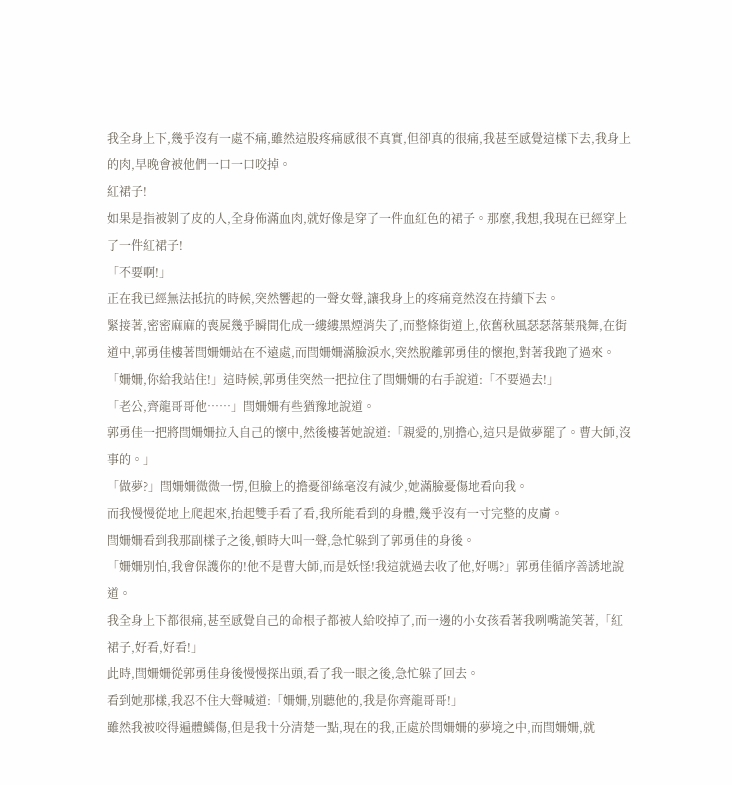我全身上下,幾乎沒有一處不痛,雖然這股疼痛感很不真實,但卻真的很痛,我甚至感覺這樣下去,我身上的肉,早晚會被他們一口一口咬掉。
紅裙子!
如果是指被剝了皮的人,全身佈滿血肉,就好像是穿了一件血紅色的裙子。那麼,我想,我現在已經穿上了一件紅裙子!
「不要啊!」
正在我已經無法抵抗的時候,突然響起的一聲女聲,讓我身上的疼痛竟然沒在持續下去。
緊接著,密密麻麻的喪屍幾乎瞬間化成一縷縷黑煙消失了,而整條街道上,依舊秋風瑟瑟落葉飛舞,在街道中,郭勇佳樓著閆姍姍站在不遠處,而閆姍姍滿臉淚水,突然脫離郭勇佳的懷抱,對著我跑了過來。
「姍姍,你給我站住!」這時候,郭勇佳突然一把拉住了閆姍姍的右手說道:「不要過去!」
「老公,齊龍哥哥他……」閆姍姍有些猶豫地說道。
郭勇佳一把將閆姍姍拉入自己的懷中,然後樓著她說道:「親愛的,別擔心,這只是做夢罷了。曹大師,沒事的。」
「做夢?」閆姍姍微微一愣,但臉上的擔憂卻絲毫沒有減少,她滿臉憂傷地看向我。
而我慢慢從地上爬起來,抬起雙手看了看,我所能看到的身體,幾乎沒有一寸完整的皮膚。
閆姍姍看到我那副樣子之後,頓時大叫一聲,急忙躲到了郭勇佳的身後。
「姍姍別怕,我會保護你的!他不是曹大師,而是妖怪!我這就過去收了他,好嗎?」郭勇佳循序善誘地說道。
我全身上下都很痛,甚至感覺自己的命根子都被人給咬掉了,而一邊的小女孩看著我咧嘴詭笑著,「紅裙子,好看,好看!」
此時,閆姍姍從郭勇佳身後慢慢探出頭,看了我一眼之後,急忙躲了回去。
看到她那樣,我忍不住大聲喊道:「姍姍,別聽他的,我是你齊龍哥哥!」
雖然我被咬得遍體鱗傷,但是我十分清楚一點,現在的我,正處於閆姍姍的夢境之中,而閆姍姍,就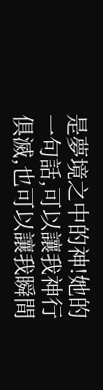是夢境之中的神!她的一句話,可以讓我神行俱滅,也可以讓我瞬間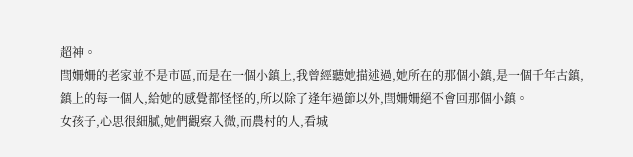超神。
閆姍姍的老家並不是市區,而是在一個小鎮上,我曾經聽她描述過,她所在的那個小鎮,是一個千年古鎮,鎮上的每一個人,給她的感覺都怪怪的,所以除了逢年過節以外,閆姍姍絕不會回那個小鎮。
女孩子,心思很細膩,她們觀察入微,而農村的人,看城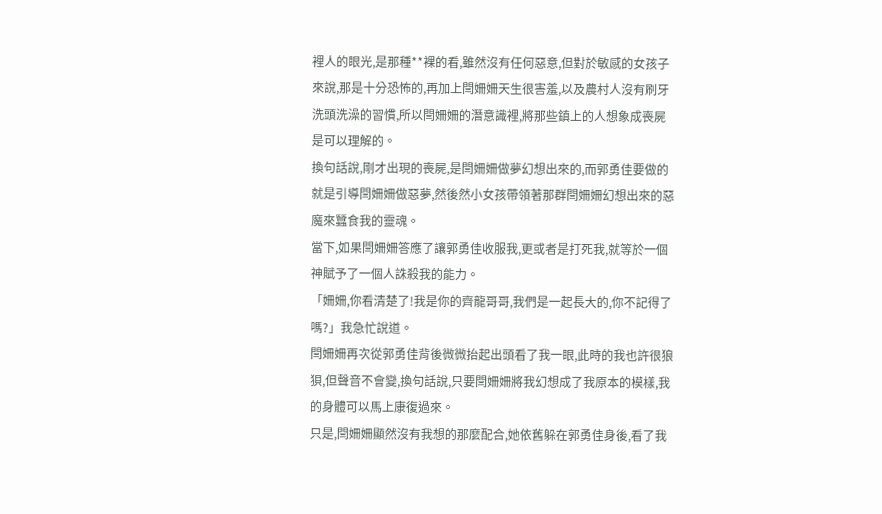裡人的眼光,是那種**裸的看,雖然沒有任何惡意,但對於敏感的女孩子來說,那是十分恐怖的,再加上閆姍姍天生很害羞,以及農村人沒有刷牙洗頭洗澡的習慣,所以閆姍姍的潛意識裡,將那些鎮上的人想象成喪屍是可以理解的。
換句話說,剛才出現的喪屍,是閆姍姍做夢幻想出來的,而郭勇佳要做的就是引導閆姍姍做惡夢,然後然小女孩帶領著那群閆姍姍幻想出來的惡魔來蠶食我的靈魂。
當下,如果閆姍姍答應了讓郭勇佳收服我,更或者是打死我,就等於一個神賦予了一個人誅殺我的能力。
「姍姍,你看清楚了!我是你的齊龍哥哥,我們是一起長大的,你不記得了嗎?」我急忙說道。
閆姍姍再次從郭勇佳背後微微抬起出頭看了我一眼,此時的我也許很狼狽,但聲音不會變,換句話說,只要閆姍姍將我幻想成了我原本的模樣,我的身體可以馬上康復過來。
只是,閆姍姍顯然沒有我想的那麼配合,她依舊躲在郭勇佳身後,看了我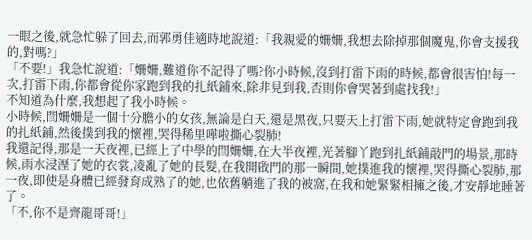一眼之後,就急忙躲了回去,而郭勇佳適時地說道:「我親愛的姍姍,我想去除掉那個魔鬼,你會支援我的,對嗎?」
「不要!」我急忙說道:「姍姍,難道你不記得了嗎?你小時候,沒到打雷下雨的時候,都會很害怕!每一次,打雷下雨,你都會從你家跑到我的扎紙鋪來,除非見到我,否則你會哭著到處找我!」
不知道為什麼,我想起了我小時候。
小時候,閆姍姍是一個十分膽小的女孩,無論是白天,還是黑夜,只要天上打雷下雨,她就特定會跑到我的扎紙鋪,然後撲到我的懷裡,哭得稀里嘩啦撕心裂肺!
我還記得,那是一天夜裡,已經上了中學的閆姍姍,在大半夜裡,光著腳丫跑到扎紙鋪敲門的場景,那時候,雨水浸溼了她的衣裳,凌亂了她的長髮,在我開啟門的那一瞬間,她撲進我的懷裡,哭得撕心裂肺,那一夜,即使是身體已經發育成熟了的她,也依舊躺進了我的被窩,在我和她緊緊相擁之後,才安靜地睡著了。
「不,你不是齊龍哥哥!」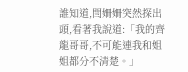誰知道,閆姍姍突然探出頭,看著我說道:「我的齊龍哥哥,不可能連我和姐姐都分不清楚。」